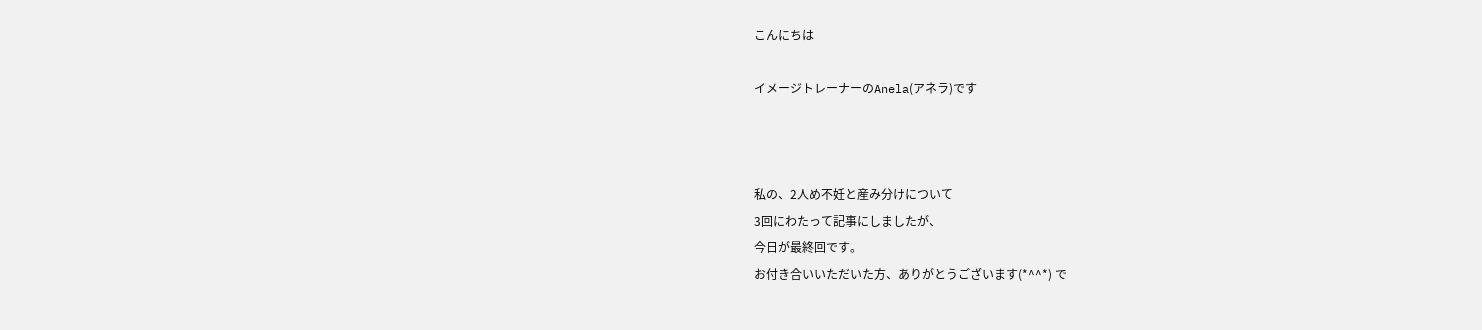こんにちは

イメージトレーナーのAnela(アネラ)です



私の、2人め不妊と産み分けについて
3回にわたって記事にしましたが、
今日が最終回です。
お付き合いいただいた方、ありがとうございます(*^^*) で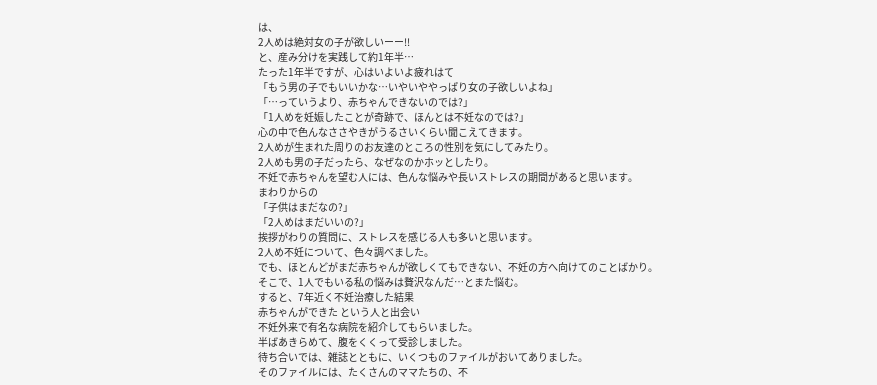は、
2人めは絶対女の子が欲しいーー!!
と、産み分けを実践して約1年半…
たった1年半ですが、心はいよいよ疲れはて
「もう男の子でもいいかな…いやいややっぱり女の子欲しいよね」
「…っていうより、赤ちゃんできないのでは?」
「1人めを妊娠したことが奇跡で、ほんとは不妊なのでは?」
心の中で色んなささやきがうるさいくらい聞こえてきます。
2人めが生まれた周りのお友達のところの性別を気にしてみたり。
2人めも男の子だったら、なぜなのかホッとしたり。
不妊で赤ちゃんを望む人には、色んな悩みや長いストレスの期間があると思います。
まわりからの
「子供はまだなの?」
「2人めはまだいいの?」
挨拶がわりの質問に、ストレスを感じる人も多いと思います。
2人め不妊について、色々調べました。
でも、ほとんどがまだ赤ちゃんが欲しくてもできない、不妊の方へ向けてのことばかり。
そこで、1人でもいる私の悩みは贅沢なんだ…とまた悩む。
すると、7年近く不妊治療した結果
赤ちゃんができた という人と出会い
不妊外来で有名な病院を紹介してもらいました。
半ばあきらめて、腹をくくって受診しました。
待ち合いでは、雑誌とともに、いくつものファイルがおいてありました。
そのファイルには、たくさんのママたちの、不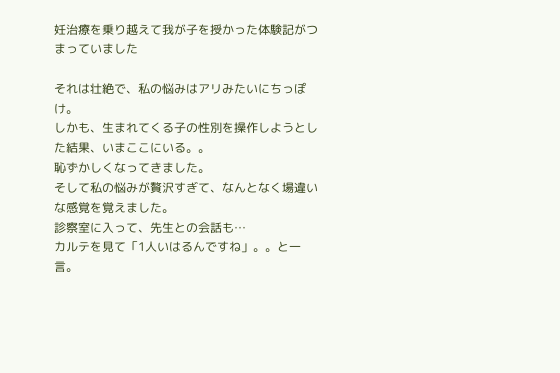妊治療を乗り越えて我が子を授かった体験記がつまっていました

それは壮絶で、私の悩みはアリみたいにちっぽけ。
しかも、生まれてくる子の性別を操作しようとした結果、いまここにいる。。
恥ずかしくなってきました。
そして私の悩みが贅沢すぎて、なんとなく場違いな感覚を覚えました。
診察室に入って、先生との会話も…
カルテを見て「1人いはるんですね」。。と一言。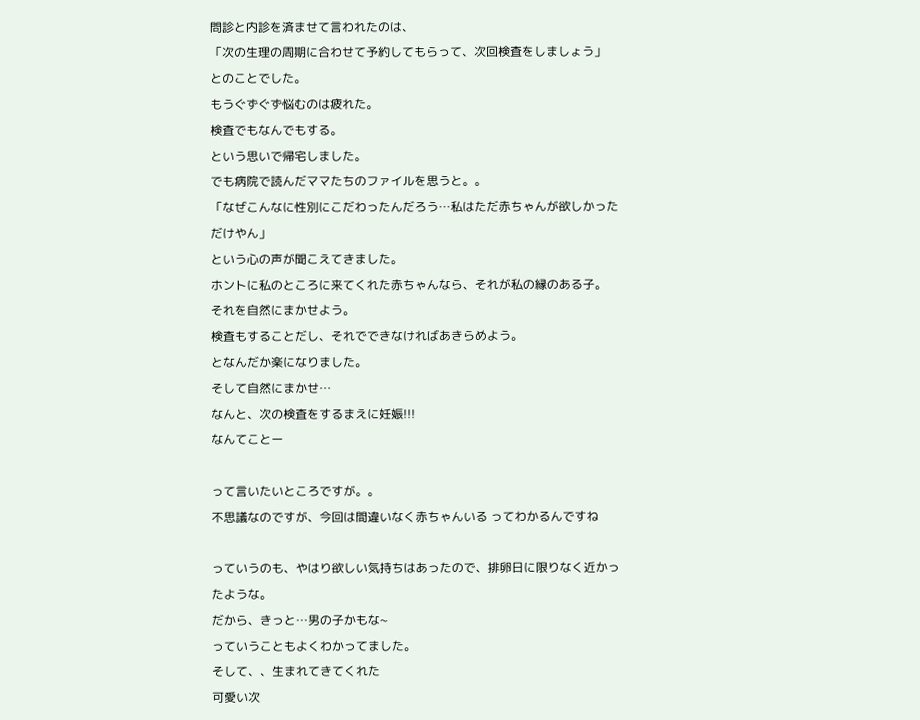問診と内診を済ませて言われたのは、
「次の生理の周期に合わせて予約してもらって、次回検査をしましょう」
とのことでした。
もうぐずぐず悩むのは疲れた。
検査でもなんでもする。
という思いで帰宅しました。
でも病院で読んだママたちのファイルを思うと。。
「なぜこんなに性別にこだわったんだろう…私はただ赤ちゃんが欲しかっただけやん」
という心の声が聞こえてきました。
ホントに私のところに来てくれた赤ちゃんなら、それが私の縁のある子。
それを自然にまかせよう。
検査もすることだし、それでできなければあきらめよう。
となんだか楽になりました。
そして自然にまかせ…
なんと、次の検査をするまえに妊娠!!!
なんてことー

って言いたいところですが。。
不思議なのですが、今回は間違いなく赤ちゃんいる ってわかるんですね

っていうのも、やはり欲しい気持ちはあったので、排卵日に限りなく近かったような。
だから、きっと…男の子かもな~
っていうこともよくわかってました。
そして、、生まれてきてくれた
可愛い次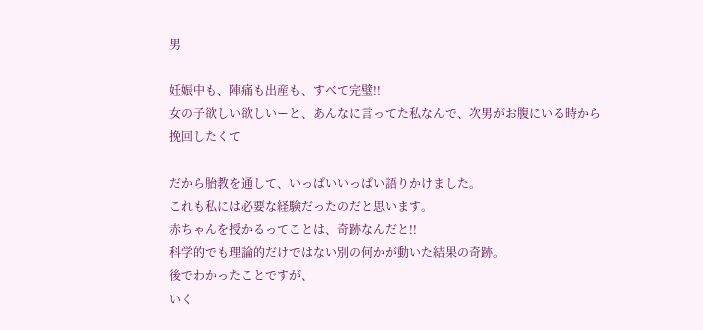男

妊娠中も、陣痛も出産も、すべて完璧!!
女の子欲しい欲しいーと、あんなに言ってた私なんで、次男がお腹にいる時から挽回したくて

だから胎教を通して、いっぱいいっぱい語りかけました。
これも私には必要な経験だったのだと思います。
赤ちゃんを授かるってことは、奇跡なんだと!!
科学的でも理論的だけではない別の何かが動いた結果の奇跡。
後でわかったことですが、
いく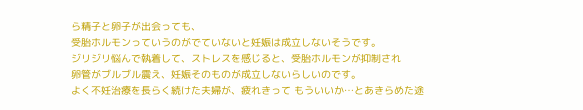ら精子と卵子が出会っても、
受胎ホルモンっていうのがでていないと妊娠は成立しないそうです。
ジリジリ悩んで執着して、ストレスを感じると、受胎ホルモンが抑制され
卵管がブルブル震え、妊娠そのものが成立しないらしいのです。
よく不妊治療を長らく続けた夫婦が、疲れきって もういいか…とあきらめた途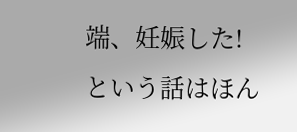端、妊娠した!という話はほん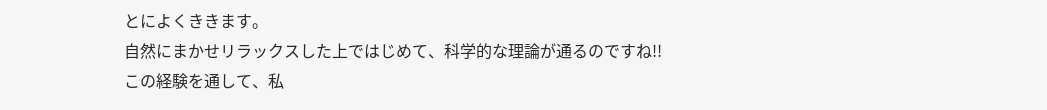とによくききます。
自然にまかせリラックスした上ではじめて、科学的な理論が通るのですね!!
この経験を通して、私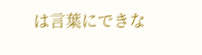は言葉にできな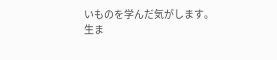いものを学んだ気がします。
生ま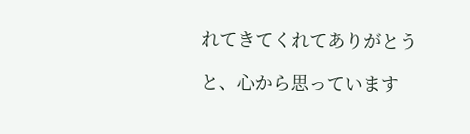れてきてくれてありがとう

と、心から思っています